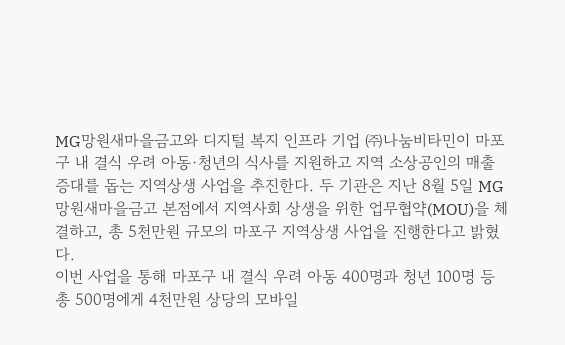MG망원새마을금고와 디지털 복지 인프라 기업 ㈜나눔비타민이 마포구 내 결식 우려 아동·청년의 식사를 지원하고 지역 소상공인의 매출
증대를 돕는 지역상생 사업을 추진한다. 두 기관은 지난 8월 5일 MG망원새마을금고 본점에서 지역사회 상생을 위한 업무협약(MOU)을 체결하고, 총 5천만원 규모의 마포구 지역상생 사업을 진행한다고 밝혔다.
이번 사업을 통해 마포구 내 결식 우려 아동 400명과 청년 100명 등 총 500명에게 4천만원 상당의 모바일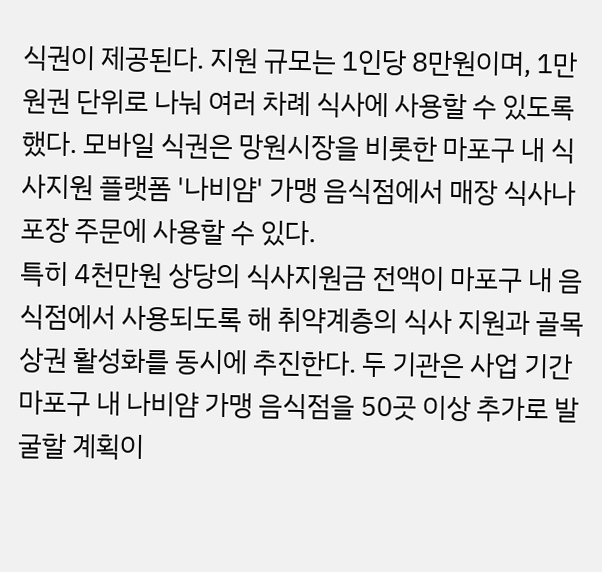식권이 제공된다. 지원 규모는 1인당 8만원이며, 1만원권 단위로 나눠 여러 차례 식사에 사용할 수 있도록 했다. 모바일 식권은 망원시장을 비롯한 마포구 내 식사지원 플랫폼 '나비얌' 가맹 음식점에서 매장 식사나 포장 주문에 사용할 수 있다.
특히 4천만원 상당의 식사지원금 전액이 마포구 내 음식점에서 사용되도록 해 취약계층의 식사 지원과 골목상권 활성화를 동시에 추진한다. 두 기관은 사업 기간 마포구 내 나비얌 가맹 음식점을 50곳 이상 추가로 발굴할 계획이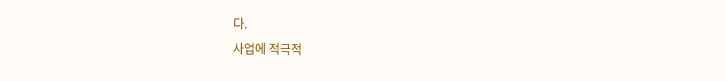다.
사업에 적극적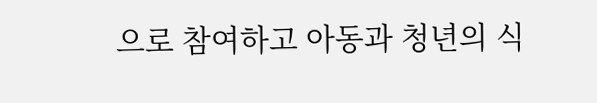으로 참여하고 아동과 청년의 식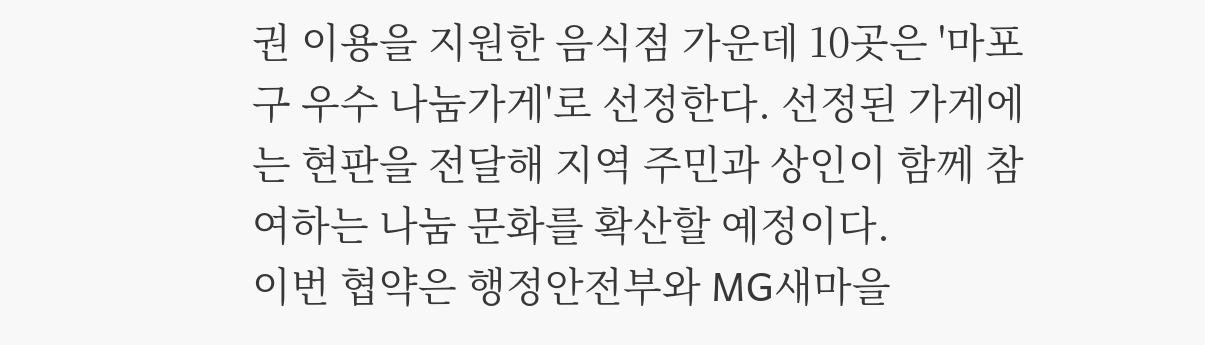권 이용을 지원한 음식점 가운데 10곳은 '마포구 우수 나눔가게'로 선정한다. 선정된 가게에는 현판을 전달해 지역 주민과 상인이 함께 참여하는 나눔 문화를 확산할 예정이다.
이번 협약은 행정안전부와 MG새마을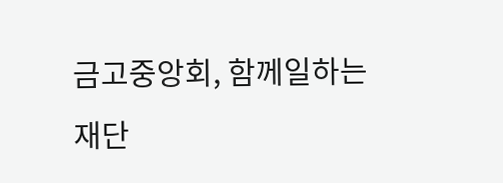금고중앙회, 함께일하는재단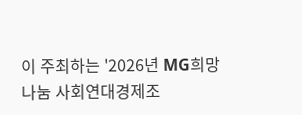이 주최하는 '2026년 MG희망나눔 사회연대경제조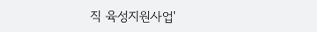직 육성지원사업'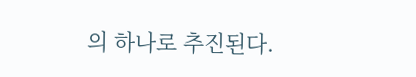의 하나로 추진된다.